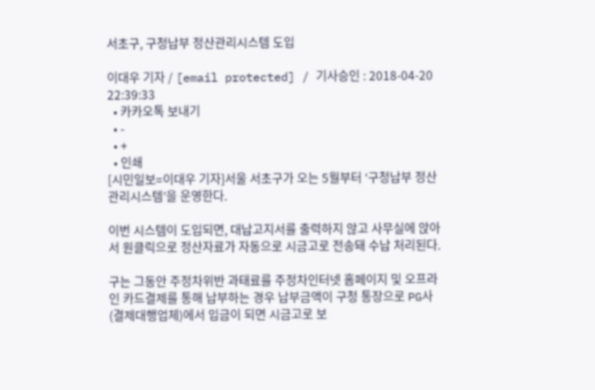서초구, 구청납부 정산관리시스템 도입

이대우 기자 / [email protected] / 기사승인 : 2018-04-20 22:39:33
  • 카카오톡 보내기
  • -
  • +
  • 인쇄
[시민일보=이대우 기자]서울 서초구가 오는 5월부터 ‘구청납부 정산관리시스템’을 운영한다.

이번 시스템이 도입되면, 대납고지서를 출력하지 않고 사무실에 앉아서 원클릭으로 정산자료가 자동으로 시금고로 전송돼 수납 처리된다.

구는 그동안 주정차위반 과태료를 주정차인터넷 홈페이지 및 오프라인 카드결제를 통해 납부하는 경우 납부금액이 구청 통장으로 PG사(결제대행업체)에서 입금이 되면 시금고로 보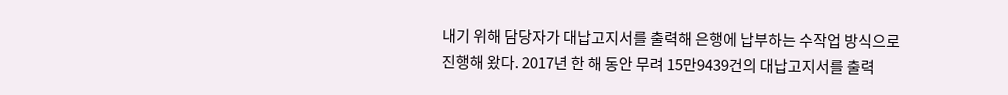내기 위해 담당자가 대납고지서를 출력해 은행에 납부하는 수작업 방식으로 진행해 왔다. 2017년 한 해 동안 무려 15만9439건의 대납고지서를 출력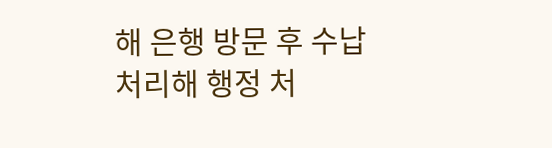해 은행 방문 후 수납처리해 행정 처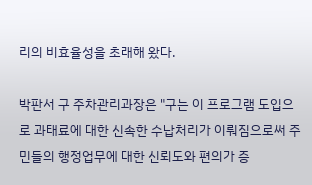리의 비효율성을 초래해 왔다.

박판서 구 주차관리과장은 "구는 이 프로그램 도입으로 과태료에 대한 신속한 수납처리가 이뤄짐으로써 주민들의 행정업무에 대한 신뢰도와 편의가 증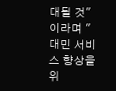대될 것"이라며 "대민 서비스 향상을 위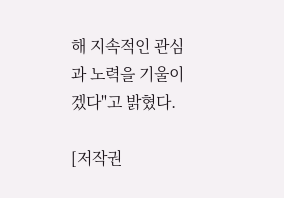해 지속적인 관심과 노력을 기울이겠다"고 밝혔다.

[저작권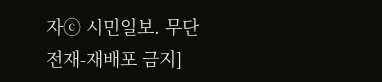자ⓒ 시민일보. 무단전재-재배포 금지]